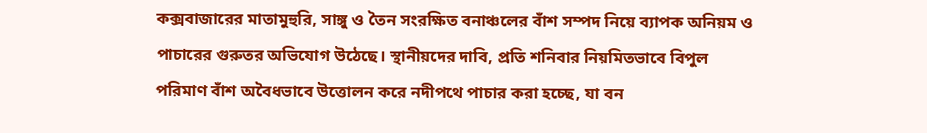কক্সবাজারের মাতামুহুরি, সাঙ্গু ও তৈন সংরক্ষিত বনাঞ্চলের বাঁশ সম্পদ নিয়ে ব্যাপক অনিয়ম ও পাচারের গুরুতর অভিযোগ উঠেছে। স্থানীয়দের দাবি, প্রতি শনিবার নিয়মিতভাবে বিপুল পরিমাণ বাঁশ অবৈধভাবে উত্তোলন করে নদীপথে পাচার করা হচ্ছে, যা বন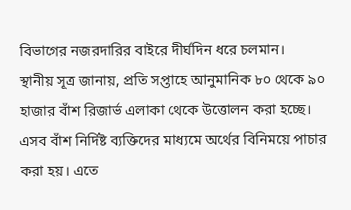বিভাগের নজরদারির বাইরে দীর্ঘদিন ধরে চলমান।
স্থানীয় সূত্র জানায়, প্রতি সপ্তাহে আনুমানিক ৮০ থেকে ৯০ হাজার বাঁশ রিজার্ভ এলাকা থেকে উত্তোলন করা হচ্ছে। এসব বাঁশ নির্দিষ্ট ব্যক্তিদের মাধ্যমে অর্থের বিনিময়ে পাচার করা হয়। এতে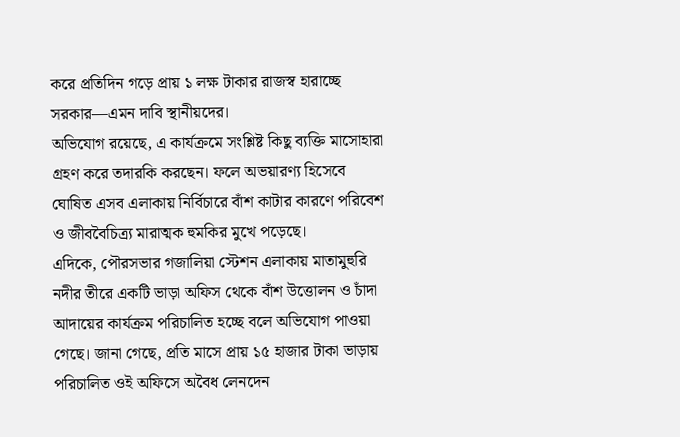করে প্রতিদিন গড়ে প্রায় ১ লক্ষ টাকার রাজস্ব হারাচ্ছে সরকার—এমন দাবি স্থানীয়দের।
অভিযোগ রয়েছে, এ কার্যক্রমে সংশ্লিষ্ট কিছু ব্যক্তি মাসোহারা গ্রহণ করে তদারকি করছেন। ফলে অভয়ারণ্য হিসেবে ঘোষিত এসব এলাকায় নির্বিচারে বাঁশ কাটার কারণে পরিবেশ ও জীববৈচিত্র্য মারাত্মক হুমকির মুখে পড়েছে।
এদিকে, পৌরসভার গজালিয়া স্টেশন এলাকায় মাতামুহুরি নদীর তীরে একটি ভাড়া অফিস থেকে বাঁশ উত্তোলন ও চাঁদা আদায়ের কার্যক্রম পরিচালিত হচ্ছে বলে অভিযোগ পাওয়া গেছে। জানা গেছে, প্রতি মাসে প্রায় ১৫ হাজার টাকা ভাড়ায় পরিচালিত ওই অফিসে অবৈধ লেনদেন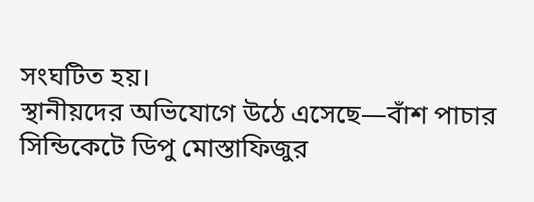সংঘটিত হয়।
স্থানীয়দের অভিযোগে উঠে এসেছে—বাঁশ পাচার সিন্ডিকেটে ডিপু মোস্তাফিজুর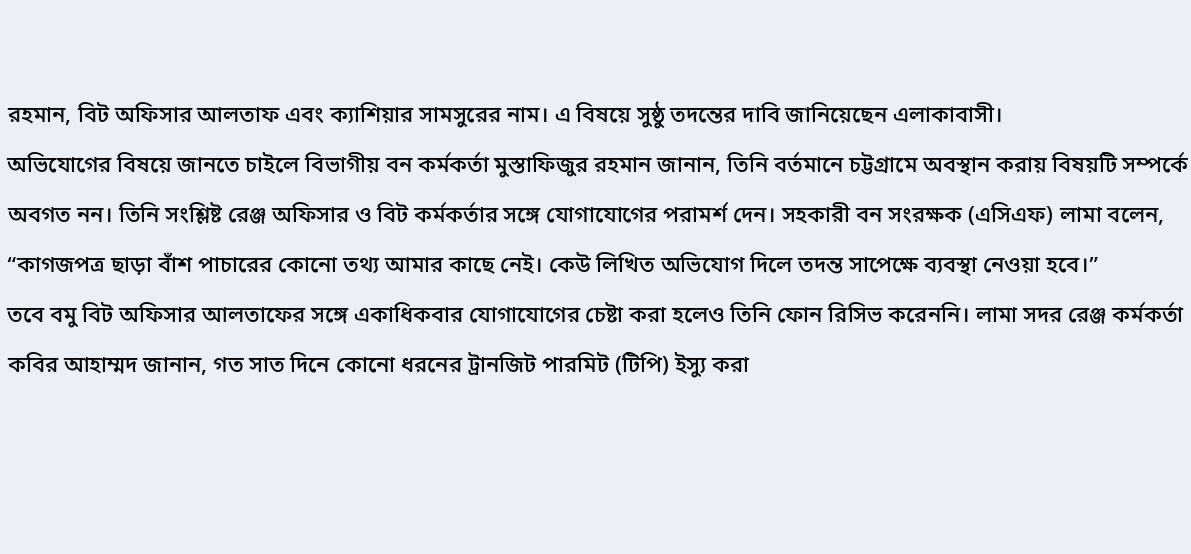রহমান, বিট অফিসার আলতাফ এবং ক্যাশিয়ার সামসুরের নাম। এ বিষয়ে সুষ্ঠু তদন্তের দাবি জানিয়েছেন এলাকাবাসী।
অভিযোগের বিষয়ে জানতে চাইলে বিভাগীয় বন কর্মকর্তা মুস্তাফিজুর রহমান জানান, তিনি বর্তমানে চট্টগ্রামে অবস্থান করায় বিষয়টি সম্পর্কে অবগত নন। তিনি সংশ্লিষ্ট রেঞ্জ অফিসার ও বিট কর্মকর্তার সঙ্গে যোগাযোগের পরামর্শ দেন। সহকারী বন সংরক্ষক (এসিএফ) লামা বলেন, “কাগজপত্র ছাড়া বাঁশ পাচারের কোনো তথ্য আমার কাছে নেই। কেউ লিখিত অভিযোগ দিলে তদন্ত সাপেক্ষে ব্যবস্থা নেওয়া হবে।”
তবে বমু বিট অফিসার আলতাফের সঙ্গে একাধিকবার যোগাযোগের চেষ্টা করা হলেও তিনি ফোন রিসিভ করেননি। লামা সদর রেঞ্জ কর্মকর্তা কবির আহাম্মদ জানান, গত সাত দিনে কোনো ধরনের ট্রানজিট পারমিট (টিপি) ইস্যু করা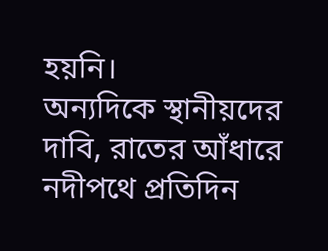হয়নি।
অন্যদিকে স্থানীয়দের দাবি, রাতের আঁধারে নদীপথে প্রতিদিন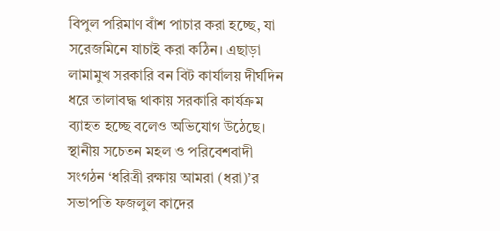বিপুল পরিমাণ বাঁশ পাচার করা হচ্ছে, যা সরেজমিনে যাচাই করা কঠিন। এছাড়া লামামুখ সরকারি বন বিট কার্যালয় দীর্ঘদিন ধরে তালাবদ্ধ থাকায় সরকারি কার্যক্রম ব্যাহত হচ্ছে বলেও অভিযোগ উঠেছে।
স্থানীয় সচেতন মহল ও পরিবেশবাদী সংগঠন ‘ধরিত্রী রক্ষায় আমরা (ধরা)’র সভাপতি ফজলুল কাদের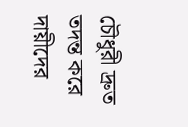চৌধুরী দ্রুত তদন্ত করে দায়ীদের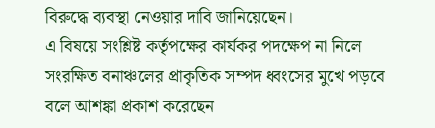বিরুদ্ধে ব্যবস্থা নেওয়ার দাবি জানিয়েছেন।
এ বিষয়ে সংশ্লিষ্ট কর্তৃপক্ষের কার্যকর পদক্ষেপ না নিলে সংরক্ষিত বনাঞ্চলের প্রাকৃতিক সম্পদ ধ্বংসের মুখে পড়বে বলে আশঙ্কা প্রকাশ করেছেন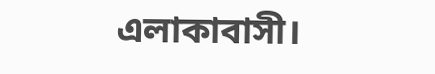এলাকাবাসী।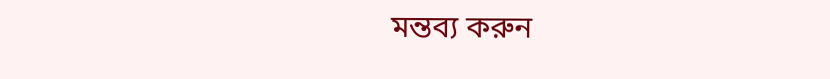মন্তব্য করুন